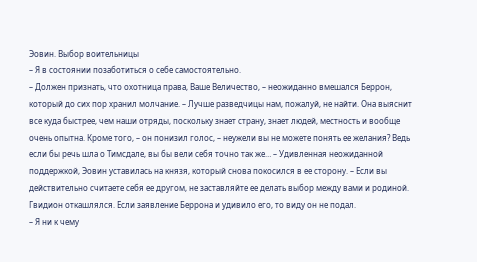Эовин. Выбор воительницы
– Я в состоянии позаботиться о себе самостоятельно.
– Должен признать, что охотница права, Ваше Величество, – неожиданно вмешался Беррон, который до сих пор хранил молчание. – Лучше разведчицы нам, пожалуй, не найти. Она выяснит все куда быстрее, чем наши отряды, поскольку знает страну, знает людей, местность и вообще очень опытна. Кроме того, – он понизил голос, – неужели вы не можете понять ее желания? Ведь если бы речь шла о Тимсдале, вы бы вели себя точно так же… – Удивленная неожиданной поддержкой, Эовин уставилась на князя, который снова покосился в ее сторону. – Если вы действительно считаете себя ее другом, не заставляйте ее делать выбор между вами и родиной.
Гвидион откашлялся. Если заявление Беррона и удивило его, то виду он не подал.
– Я ни к чему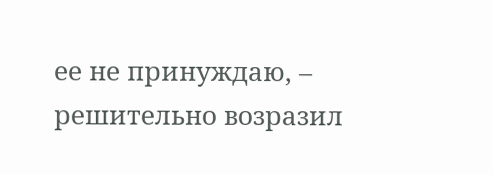ее не принуждаю, – решительно возразил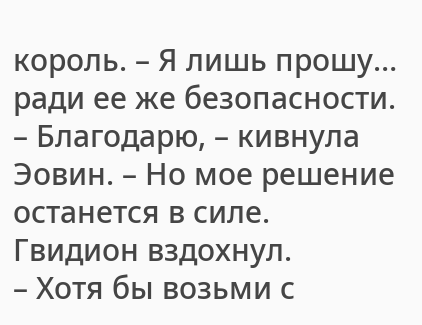король. – Я лишь прошу… ради ее же безопасности.
– Благодарю, – кивнула Эовин. – Но мое решение останется в силе.
Гвидион вздохнул.
– Хотя бы возьми с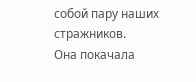собой пару наших стражников.
Она покачала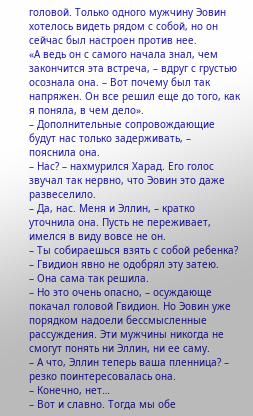головой. Только одного мужчину Эовин хотелось видеть рядом с собой, но он сейчас был настроен против нее.
«А ведь он с самого начала знал, чем закончится эта встреча, – вдруг с грустью осознала она. – Вот почему был так напряжен. Он все решил еще до того, как я поняла, в чем дело».
– Дополнительные сопровождающие будут нас только задерживать, – пояснила она.
– Нас? – нахмурился Харад. Его голос звучал так нервно, что Эовин это даже развеселило.
– Да, нас. Меня и Эллин, – кратко уточнила она. Пусть не переживает, имелся в виду вовсе не он.
– Ты собираешься взять с собой ребенка? – Гвидион явно не одобрял эту затею.
– Она сама так решила.
– Но это очень опасно, – осуждающе покачал головой Гвидион. Но Эовин уже порядком надоели бессмысленные рассуждения. Эти мужчины никогда не смогут понять ни Эллин, ни ее саму.
– А что, Эллин теперь ваша пленница? – резко поинтересовалась она.
– Конечно, нет…
– Вот и славно. Тогда мы обе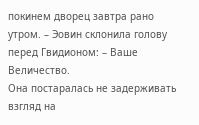покинем дворец завтра рано утром. – Эовин склонила голову перед Гвидионом: – Ваше Величество.
Она постаралась не задерживать взгляд на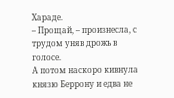Хараде.
– Прощай, – произнесла, с трудом уняв дрожь в голосе.
А потом наскоро кивнула князю Беррону и едва не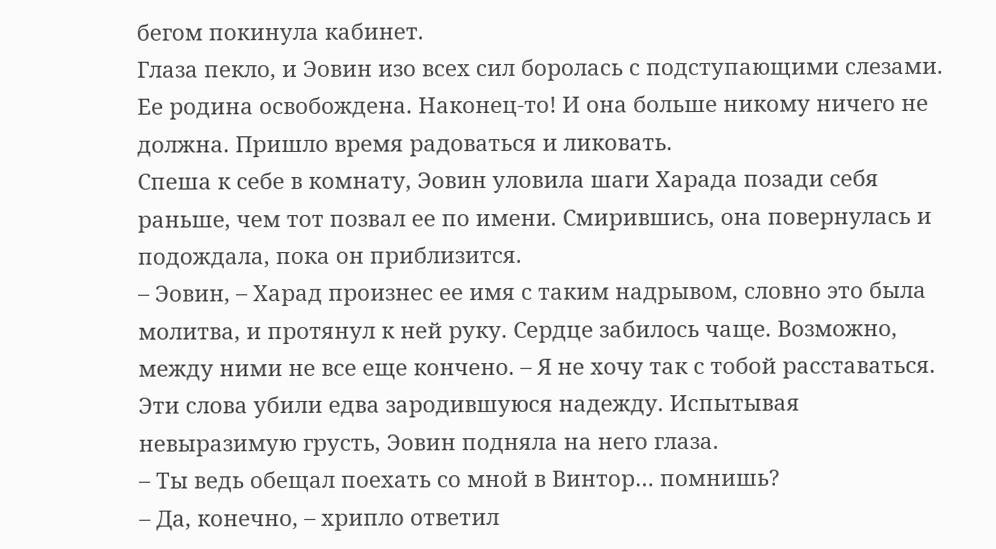бегом покинула кабинет.
Глаза пекло, и Эовин изо всех сил боролась с подступающими слезами. Ее родина освобождена. Наконец‑то! И она больше никому ничего не должна. Пришло время радоваться и ликовать.
Спеша к себе в комнату, Эовин уловила шаги Харада позади себя раньше, чем тот позвал ее по имени. Смирившись, она повернулась и подождала, пока он приблизится.
– Эовин, – Харад произнес ее имя с таким надрывом, словно это была молитва, и протянул к ней руку. Сердце забилось чаще. Возможно, между ними не все еще кончено. – Я не хочу так с тобой расставаться.
Эти слова убили едва зародившуюся надежду. Испытывая невыразимую грусть, Эовин подняла на него глаза.
– Ты ведь обещал поехать со мной в Винтор… помнишь?
– Да, конечно, – хрипло ответил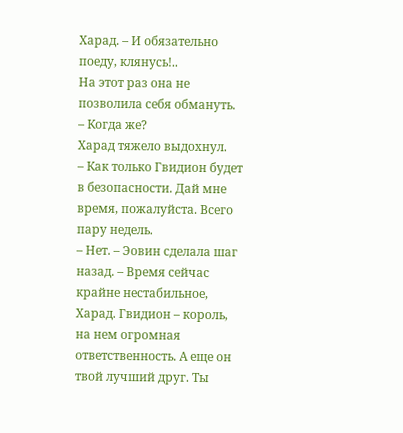Харад. – И обязательно поеду, клянусь!..
На этот раз она не позволила себя обмануть.
– Когда же?
Харад тяжело выдохнул.
– Как только Гвидион будет в безопасности. Дай мне время, пожалуйста. Всего пару недель.
– Нет. – Эовин сделала шаг назад. – Время сейчас крайне нестабильное, Харад. Гвидион – король, на нем огромная ответственность. А еще он твой лучший друг. Ты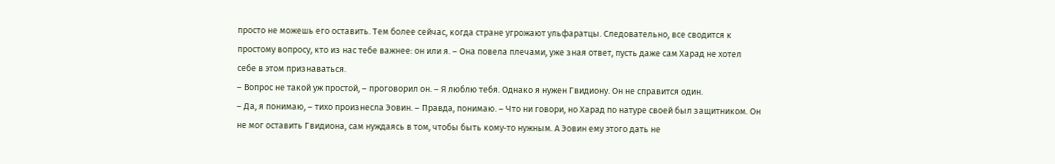просто не можешь его оставить. Тем более сейчас, когда стране угрожают ульфаратцы. Следовательно, все сводится к простому вопросу, кто из нас тебе важнее: он или я. – Она повела плечами, уже зная ответ, пусть даже сам Харад не хотел себе в этом признаваться.
– Вопрос не такой уж простой, – проговорил он. – Я люблю тебя. Однако я нужен Гвидиону. Он не справится один.
– Да, я понимаю, – тихо произнесла Эовин. – Правда, понимаю. – Что ни говори, но Харад по натуре своей был защитником. Он не мог оставить Гвидиона, сам нуждаясь в том, чтобы быть кому‑то нужным. А Эовин ему этого дать не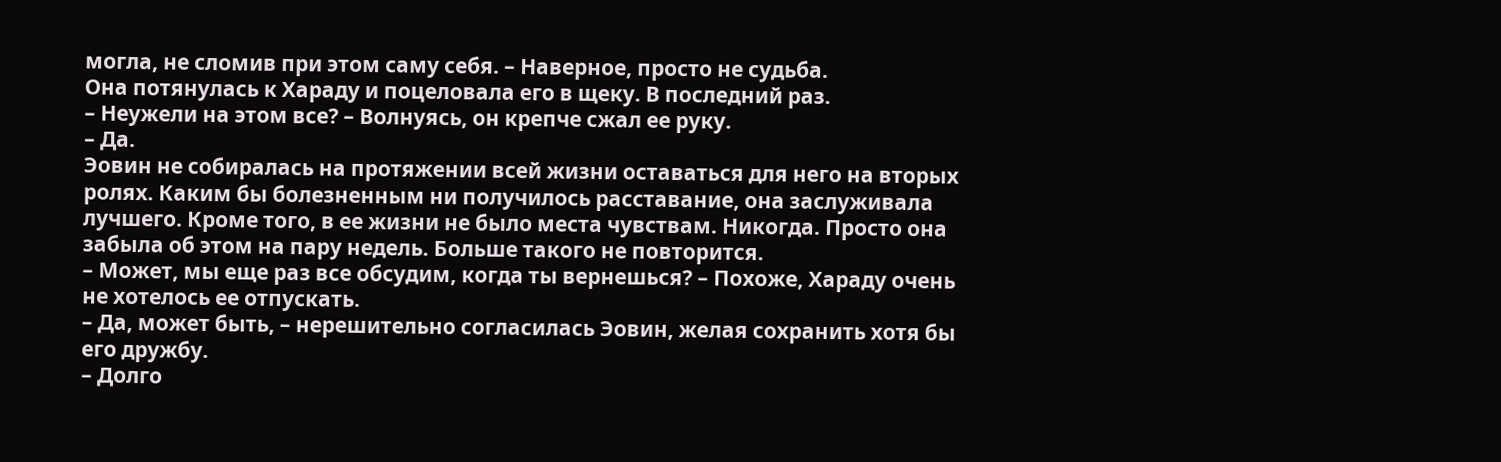могла, не сломив при этом саму себя. – Наверное, просто не судьба.
Она потянулась к Хараду и поцеловала его в щеку. В последний раз.
– Неужели на этом все? – Волнуясь, он крепче сжал ее руку.
– Да.
Эовин не собиралась на протяжении всей жизни оставаться для него на вторых ролях. Каким бы болезненным ни получилось расставание, она заслуживала лучшего. Кроме того, в ее жизни не было места чувствам. Никогда. Просто она забыла об этом на пару недель. Больше такого не повторится.
– Может, мы еще раз все обсудим, когда ты вернешься? – Похоже, Хараду очень не хотелось ее отпускать.
– Да, может быть, – нерешительно согласилась Эовин, желая сохранить хотя бы его дружбу.
– Долго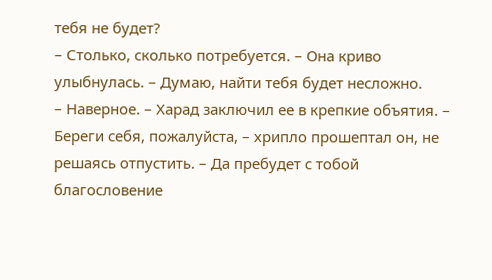тебя не будет?
– Столько, сколько потребуется. – Она криво улыбнулась. – Думаю, найти тебя будет несложно.
– Наверное. – Харад заключил ее в крепкие объятия. – Береги себя, пожалуйста, – хрипло прошептал он, не решаясь отпустить. – Да пребудет с тобой благословение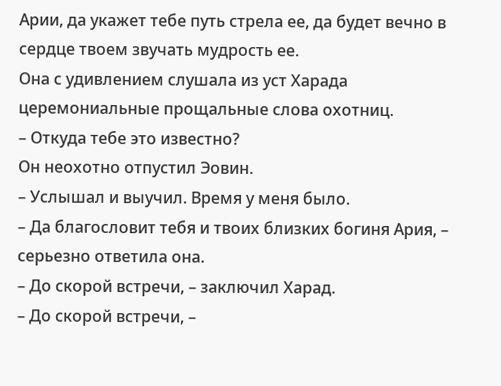Арии, да укажет тебе путь стрела ее, да будет вечно в сердце твоем звучать мудрость ее.
Она с удивлением слушала из уст Харада церемониальные прощальные слова охотниц.
– Откуда тебе это известно?
Он неохотно отпустил Эовин.
– Услышал и выучил. Время у меня было.
– Да благословит тебя и твоих близких богиня Ария, – серьезно ответила она.
– До скорой встречи, – заключил Харад.
– До скорой встречи, –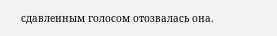сдавленным голосом отозвалась она.